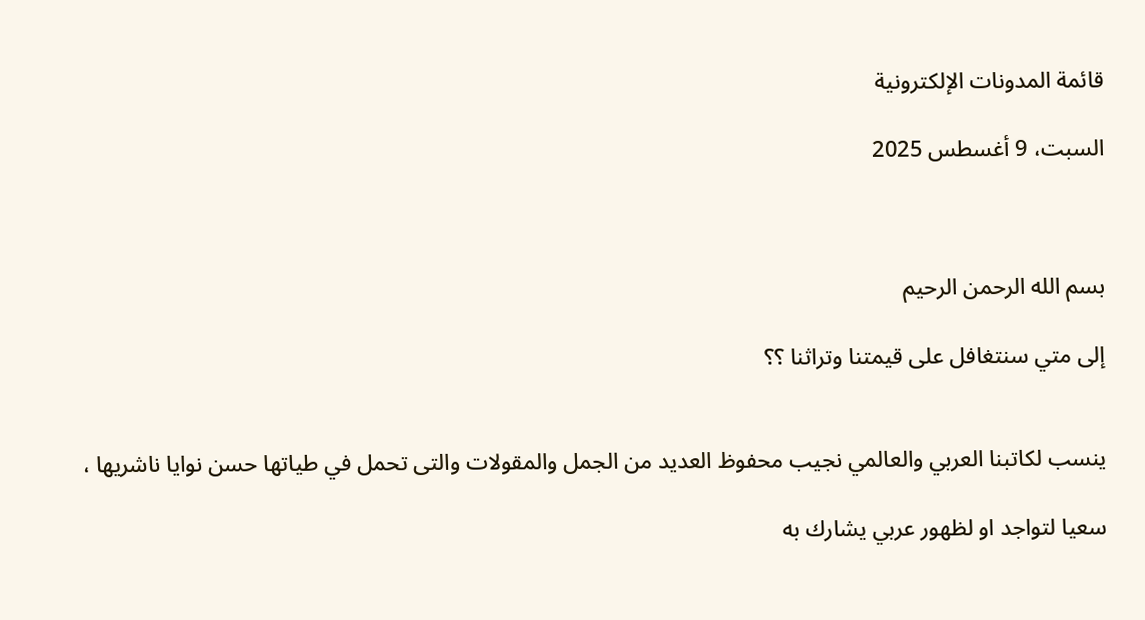قائمة المدونات الإلكترونية

السبت، 9 أغسطس 2025



بسم الله الرحمن الرحيم

إلى متي سنتغافل على قيمتنا وتراثنا ؟؟


ينسب لكاتبنا العربي والعالمي نجيب محفوظ العديد من الجمل والمقولات والتى تحمل في طياتها حسن نوايا ناشريها ،

سعيا لتواجد او لظهور عربي يشارك به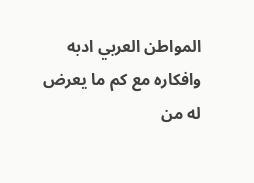المواطن العربي ادبه وافكاره مع كم ما يعرض له من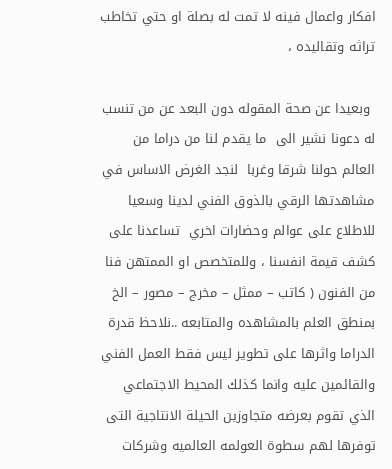افكار واعمال فينه لا تمت له بصلة او حتي تخاطب تراثه وتقاليده ،

 وبعيدا عن صحة المقوله دون البعد عن من تنسب له دعونا نشير الى  ما يقدم لنا من دراما من العالم حولنا شرقا وغربا  لنجد الغرض الاساس في مشاهدتها الرقي بالذوق الفني لدينا وسعيا للاطلاع على عوالم وحضارات اخري  تساعدنا على كشف قيمة انفسنا ، وللمتخصص او الممتهن فنا من الفنون ( كاتب – ممثل – مخرج – مصور – الخ  بمنطق العلم بالمشاهده والمتابعه ..نلاحظ قدرة الدراما واثرها على تطوير ليس فقط العمل الفني والقائمين عليه وانما كذلك المحيط الاجتماعي الذي تقوم بعرضه متجاوزين الحيلة الانتاجية التى توفرها لهم سطوة العولمه العالميه وشركات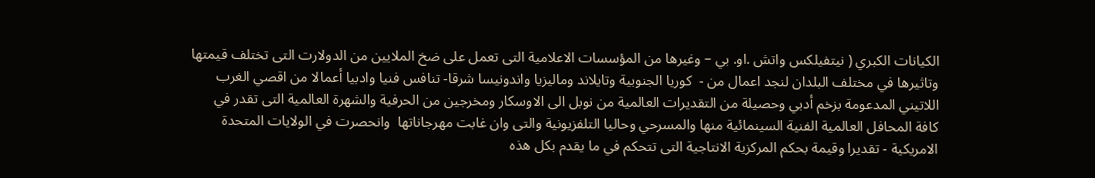الكيانات الكبري ( نيتفيلكس واتش .او. بي – وغيرها من المؤسسات الاعلامية التى تعمل على ضخ الملايين من الدولارت التى تختلف قيمتها وتاثيرها في مختلف البلدان لنجد اعمال من -  كوريا الجنوبية وتايلاند وماليزيا واندونيسا شرقا- تنافس فنيا وادبيا أعمالا من اقصي الغرب اللاتيني المدعومة بزخم أدبي وحصيلة من التقديرات العالمية من نوبل الى الاوسكار ومخرجين من الحرفية والشهرة العالمية التى تقدر في كافة المحافل العالمية الفنية السينمائية منها والمسرحي وحاليا التلفزيونية والتى وان غابت مهرجاناتها  وانحصرت في الولايات المتحدة الامريكية - تقديرا وقيمة بحكم المركزية الانتاجية التى تتحكم في ما يقدم بكل هذه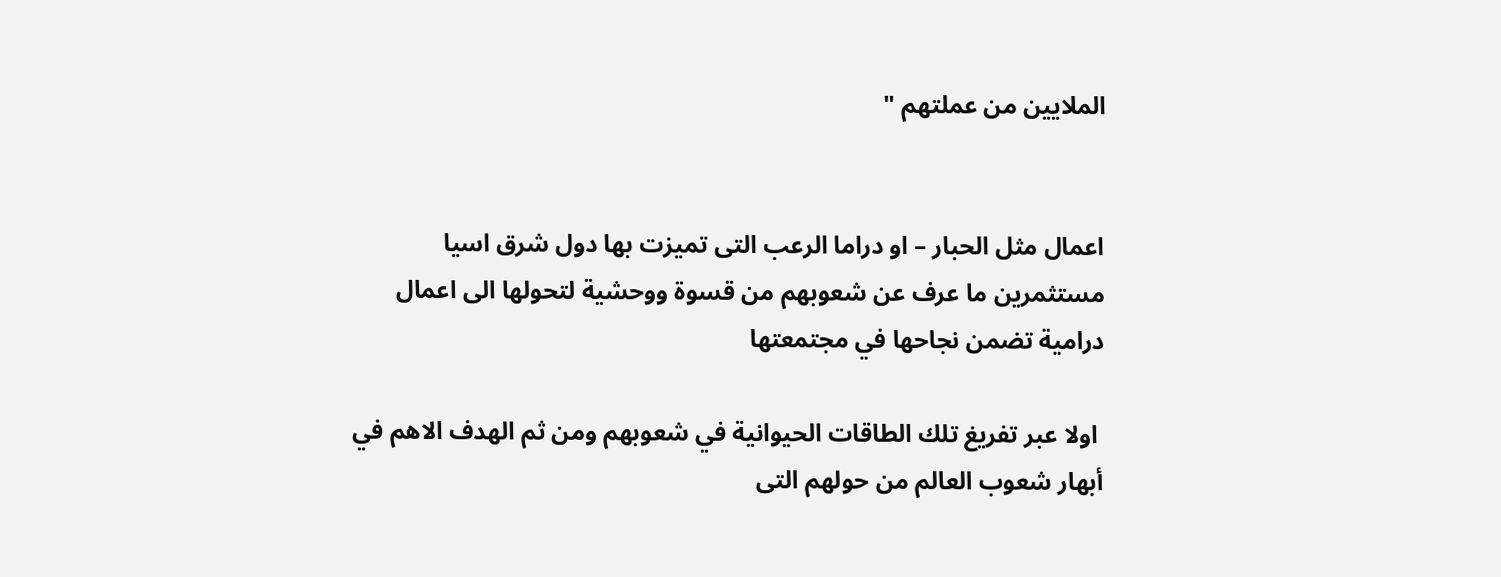الملايين من عملتهم "


اعمال مثل الحبار – او دراما الرعب التى تميزت بها دول شرق اسيا مستثمرين ما عرف عن شعوبهم من قسوة ووحشية لتحولها الى اعمال درامية تضمن نجاحها في مجتمعتها

 اولا عبر تفريغ تلك الطاقات الحيوانية في شعوبهم ومن ثم الهدف الاهم في أبهار شعوب العالم من حولهم التى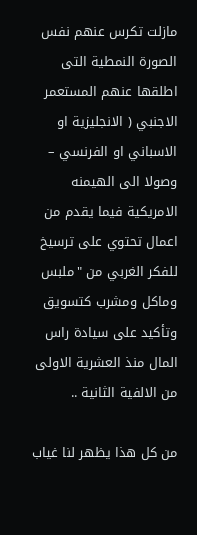مازلت تكرس عنهم نفس الصورة النمطية التى اطلقها عنهم المستعمر الاجنبي ( الانجليزية او الاسباني او الفرنسي – وصولا الى الهيمنه الامريكية فيما يقدم من اعمال تحتوي على ترسيخ للفكر الغربي من "ملبس وماكل ومشرب كتسويق وتأكيد على سيادة راس المال منذ العشرية الاولى من الالفية الثانية ..

من كل هذا يظهر لنا غياب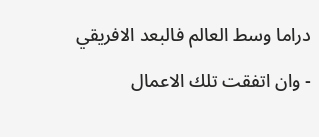دراما وسط العالم فالبعد الافريقي

- وان اتفقت تلك الاعمال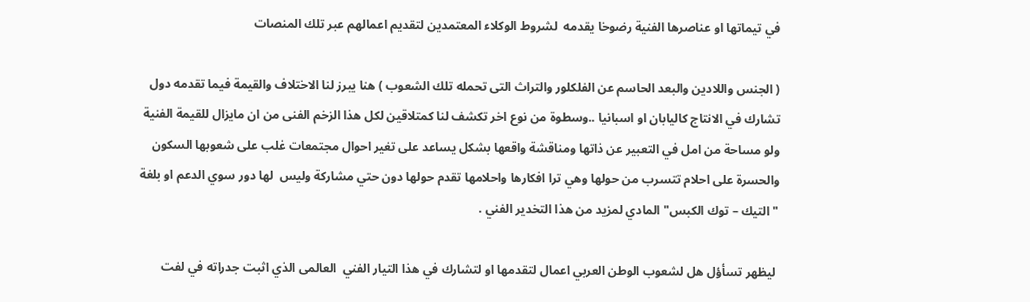في تيماتها او عناصرها الفنية رضوخا يقدمه  لشروط الوكلاء المعتمدين لتقديم اعمالهم عبر تلك المنصات

( الجنس واللادين والبعد الحاسم عن الفلكلور والتراث التى تحمله تلك الشعوب ) هنا يبرز لنا الاختلاف والقيمة فيما تقدمه دول تشارك في الانتاج كاليابان او اسبانيا ..وسطوة من نوع اخر تكشف لنا كمتلاقين لكل هذا الزخم الفنى من ان مايزال للقيمة الفنية ولو مساحة من امل في التعبير عن ذاتها ومناقشة واقعها بشكل يساعد على تغير احوال مجتمعات غلب على شعوبها السكون والحسرة على احلام تتسرب من حولها وهي ترا افكارها واحلامها تقدم حولها دون حتي مشاركة وليس  لها دور سوي الدعم او بلغة "التيك – توك الكبس" المادي لمزيد من هذا التخدير الفني .

 ليظهر تسأؤل هل لشعوب الوطن العربي اعمال لتقدمها او لتشارك في هذا التيار الفني  العالمى الذي اثبت جدراته في لفت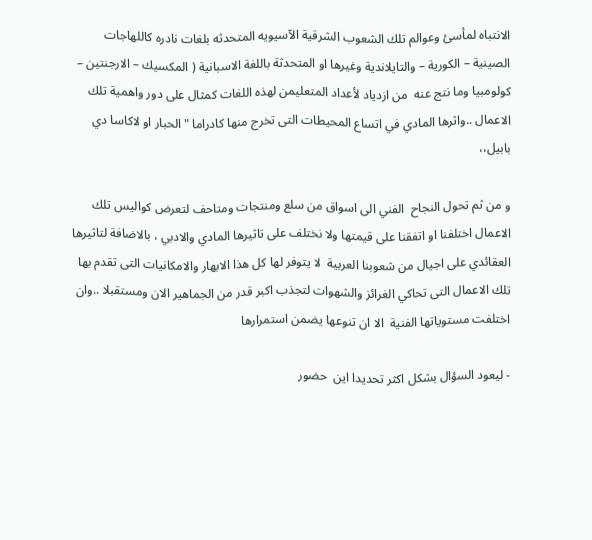الانتباه لمأسئ وعوالم تلك الشعوب الشرقية الآسيويه المتحدثه بلغات نادره كاللهاجات الصينية – الكورية – والتايلاندية وغيرها او المتحدثة باللغة الاسبانية ( المكسيك – الارجنتين – كولومبيا وما نتج عنه  من ازدياد لأعداد المتعليمن لهذه اللغات كمثال على دور واهمية تلك الاعمال ..واثرها المادي في اتساع المحيطات التى تخرج منها كادراما " الحبار او لاكاسا دي بابيل،،

و من ثم تحول النجاح  الفني الى اسواق من سلع ومنتجات ومتاحف لتعرض كواليس تلك الاعمال اختلفنا او اتفقنا على قيمتها ولا نختلف على تاثيرها المادي والادبي ، بالاضافة لتاثيرها العقائدي على اجيال من شعوبنا العربية  لا يتوفر لها كل هذا الابهار والامكانيات التى تقدم بها تلك الاعمال التى تحاكي الغرائز والشهوات لتجذب اكبر قدر من الجماهير الان ومستقبلا ..وان اختلفت مستوياتها الفنية  الا ان تنوعها يضمن استمرارها

- ليعود السؤال بشكل اكثر تحديدا اين  حضور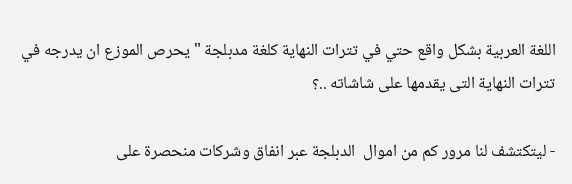اللغة العربية بشكل واقع حتي في تترات النهاية كلغة مدبلجة " يحرص الموزع ان يدرجه في تترات النهاية التى يقدمها على شاشاته ..؟

- ليتكتشف لنا مرور كم من اموال  الدبلجة عبر انفاق وشركات منحصرة على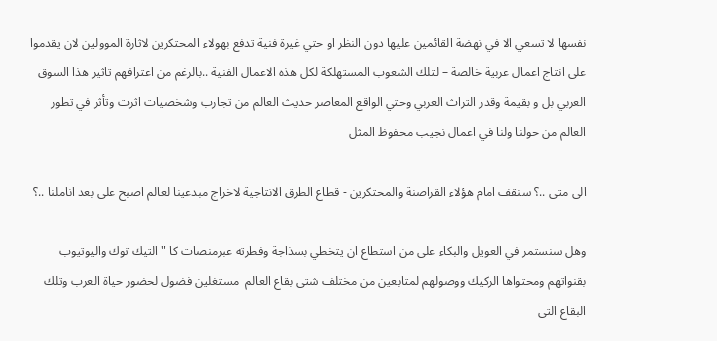نفسها لا تسعي الا في نهضة القائمين عليها دون النظر او حتي غيرة فنية تدفع بهولاء المحتكرين لاثارة الموولين لان يقدموا على انتاج اعمال عربية خالصة – لتلك الشعوب المستهلكة لكل هذه الاعمال الفنية ..بالرغم من اعترافهم تاثير هذا السوق العربي بل و بقيمة وقدر التراث العربي وحتي الواقع المعاصر حديث العالم من تجارب وشخصيات اثرت وتأثر في تطور العالم من حولنا ولنا في اعمال نجيب محفوظ المثل

الى متى ..؟ سنقف امام هؤلاء القراصنة والمحتكرين - قطاع الطرق الانتاجية لاخراج مبدعينا لعالم اصبح على بعد اناملنا ..؟

وهل سنستمر في العويل والبكاء على من استطاع ان يتخطي بسذاجة وفطرته عبرمنصات كا "التيك توك واليوتيوب بقنواتهم ومحتواها الركيك ووصولهم لمتابعين من مختلف شتى بقاع العالم  مستغلين فضول لحضور حياة العرب وتلك البقاع التى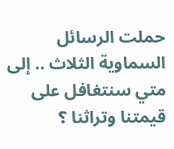حملت الرسائل السماوية الثلاث .. إلى متي سنتغافل على قيمتنا وتراثنا ؟